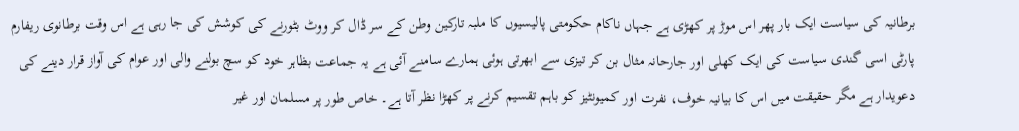برطانیہ کی سیاست ایک بار پھر اس موڑ پر کھڑی ہے جہاں ناکام حکومتی پالیسیوں کا ملبہ تارکین وطن کے سر ڈال کر ووٹ بٹورنے کی کوشش کی جا رہی ہے اس وقت برطانوی ریفارم پارٹی اسی گندی سیاست کی ایک کھلی اور جارحانہ مثال بن کر تیزی سے ابھرتی ہوئی ہمارے سامنے آئی ہے یہ جماعت بظاہر خود کو سچ بولنے والی اور عوام کی آواز قرار دینے کی دعویدار ہے مگر حقیقت میں اس کا بیانیہ خوف، نفرت اور کمیونٹیز کو باہم تقسیم کرنے پر کھڑا نظر آتا ہے۔ خاص طور پر مسلمان اور غیر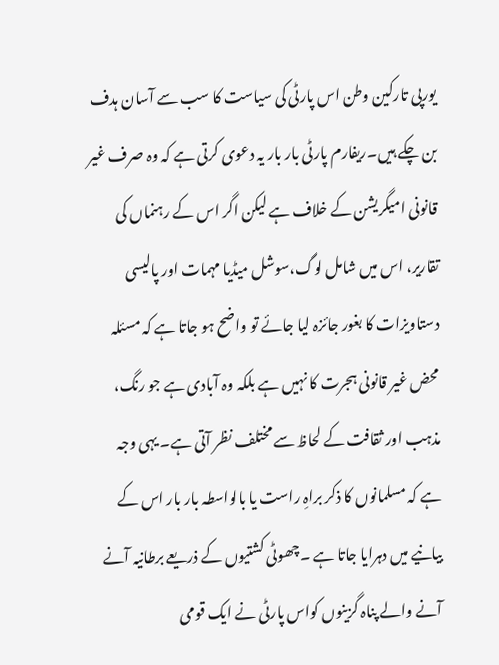یورپی تارکین وطن اس پارٹی کی سیاست کا سب سے آسان ہدف بن چکے ہیں۔ریفارم پارٹی بار بار یہ دعوی کرتی ہے کہ وہ صرف غیر قانونی امیگریشن کے خلاف ہے لیکن اگر اس کے رہنماں کی تقاریر، اس میں شامل لوگ،سوشل میڈیا مہمات اور پالیسی دستاویزات کا بغور جائزہ لیا جائے تو واضح ہو جاتا ہے کہ مسئلہ محض غیر قانونی ہجرت کا نہیں ہے بلکہ وہ آبادی ہے جو رنگ، مذہب اور ثقافت کے لحاظ سے مختلف نظر آتی ہے۔ یہی وجہ ہے کہ مسلمانوں کا ذکر براہِ راست یا بالواسطہ بار بار اس کے بیانیے میں دہرایا جاتا ہے ۔چھوٹی کشتیوں کے ذریعے برطانیہ آنے آنے والے پناہ گزینوں کواس پارٹی نے ایک قومی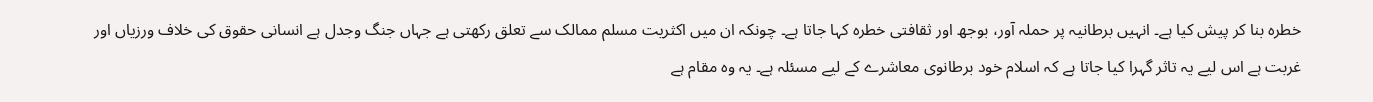خطرہ بنا کر پیش کیا ہے۔ انہیں برطانیہ پر حملہ آور، بوجھ اور ثقافتی خطرہ کہا جاتا ہے۔ چونکہ ان میں اکثریت مسلم ممالک سے تعلق رکھتی ہے جہاں جنگ وجدل ہے انسانی حقوق کی خلاف ورزیاں اور غربت ہے اس لیے یہ تاثر گہرا کیا جاتا ہے کہ اسلام خود برطانوی معاشرے کے لیے مسئلہ ہے۔ یہ وہ مقام ہے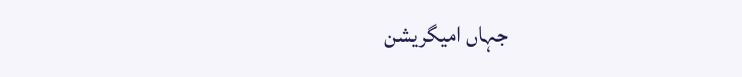جہاں امیگریشن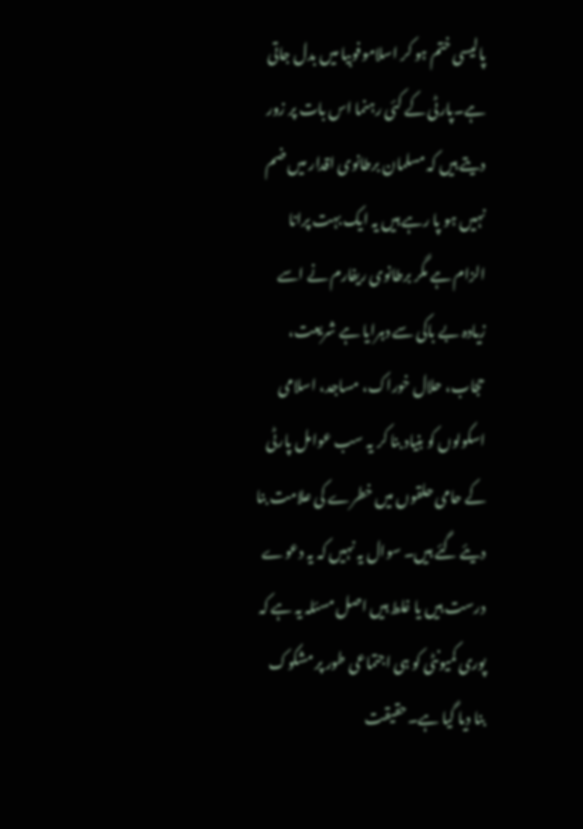پالیسی ختم ہو کر اسلاموفوبیا میں بدل جاتی ہے۔پارٹی کے کئی رہنما اس بات پر زور دیتے ہیں کہ مسلمان برطانوی اقدار میں ضم نہیں ہو پا رہے ہیں یہ ایک بہت پرانا الزام ہے مگر برطانوی ریفارم نے اسے زیادہ بے باکی سے دہرایا ہے شریعت، حجاب، حلال خوراک، مساجد، اسلامی اسکولوں کو بنیاد بنا کر یہ سب عوامل پارٹی کے حامی حلقوں میں خطرے کی علامت بنا دیئے گئے ہیں۔ سوال یہ نہیں کہ یہ دعوے درست ہیں یا غلط ہیں اصل مسئلہ یہ ہے کہ پوری کمیونٹی کو ہی اجتماعی طور پر مشکوک بنا دیا گیا ہے۔حقیقت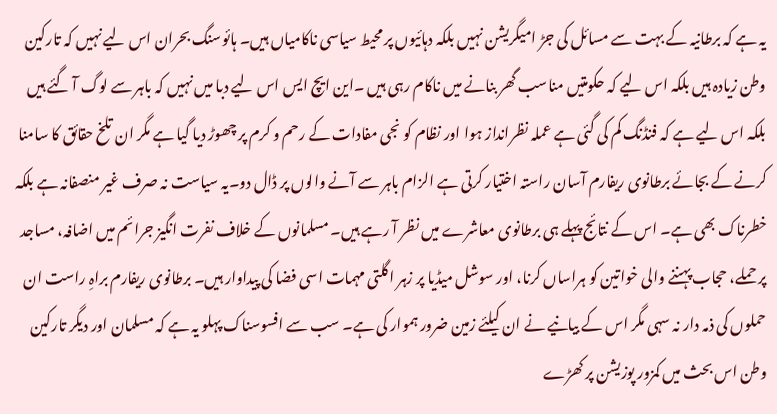یہ ہے کہ برطانیہ کے بہت سے مسائل کی جڑ امیگریشن نہیں بلکہ دہائیوں پر محیط سیاسی ناکامیاں ہیں۔ ہائوسنگ بحران اس لیے نہیں کہ تارکین وطن زیادہ ہیں بلکہ اس لیے کہ حکومتیں مناسب گھر بنانے میں ناکام رہی ہیں ۔این ایچ ایس اس لیے دبا میں نہیں کہ باہر سے لوگ آ گئے ہیں بلکہ اس لیے ہے کہ فنڈنگ کم کی گئی ہے عملہ نظرانداز ہوا اور نظام کو نجی مفادات کے رحم و کرم پر چھوڑ دیا گیا ہے مگر ان تلخ حقائق کا سامنا کرنے کے بجائے برطانوی ریفارم آسان راستہ اختیار کرتی ہے الزام باہر سے آنے والوں پر ڈال دو۔یہ سیاست نہ صرف غیر منصفانہ ہے بلکہ خطرناک بھی ہے۔ اس کے نتائج پہلے ہی برطانوی معاشرے میں نظر آ رہے ہیں۔ مسلمانوں کے خلاف نفرت انگیز جرائم میں اضافہ، مساجد پر حملے، حجاب پہننے والی خواتین کو ہراساں کرنا، اور سوشل میڈیا پر زہر اگلتی مہمات اسی فضا کی پیداوار ہیں۔ برطانوی ریفارم براہِ راست ان حملوں کی ذمہ دار نہ سہی مگر اس کے بیانیے نے ان کیلئے زمین ضرور ہموار کی ہے۔ سب سے افسوسناک پہلو یہ ہے کہ مسلمان اور دیگر تارکین وطن اس بحث میں کمزور پوزیشن پر کھڑے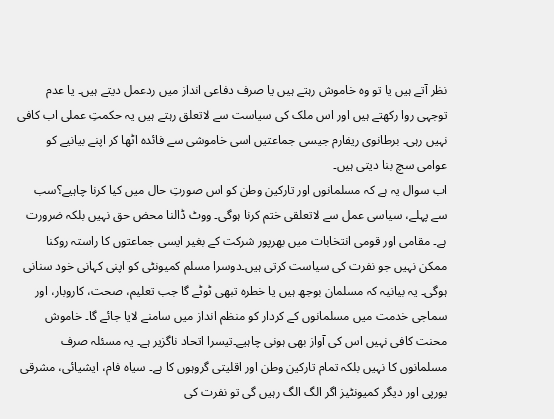نظر آتے ہیں یا تو وہ خاموش رہتے ہیں یا صرف دفاعی انداز میں ردعمل دیتے ہیں۔ یا عدم توجہی روا رکھتے ہیں اور اس ملک کی سیاست سے لاتعلق رہتے ہیں یہ حکمتِ عملی اب کافی نہیں رہی۔ برطانوی ریفارم جیسی جماعتیں اسی خاموشی سے فائدہ اٹھا کر اپنے بیانیے کو عوامی سچ بنا دیتی ہیں۔
اب سوال یہ ہے کہ مسلمانوں اور تارکین وطن کو اس صورتِ حال میں کیا کرنا چاہیے؟سب سے پہلے، سیاسی عمل سے لاتعلقی ختم کرنا ہوگی۔ ووٹ ڈالنا محض حق نہیں بلکہ ضرورت ہے۔ مقامی اور قومی انتخابات میں بھرپور شرکت کے بغیر ایسی جماعتوں کا راستہ روکنا ممکن نہیں جو نفرت کی سیاست کرتی ہیں۔دوسرا مسلم کمیونٹی کو اپنی کہانی خود سنانی ہوگی۔ یہ بیانیہ کہ مسلمان بوجھ ہیں یا خطرہ تبھی ٹوٹے گا جب تعلیم، صحت، کاروبار، اور سماجی خدمت میں مسلمانوں کے کردار کو منظم انداز میں سامنے لایا جائے گا۔ خاموش محنت کافی نہیں اس کی آواز بھی ہونی چاہیے۔تیسرا اتحاد ناگزیر ہے۔ یہ مسئلہ صرف مسلمانوں کا نہیں بلکہ تمام تارکین وطن اور اقلیتی گروہوں کا ہے۔ سیاہ فام، ایشیائی، مشرقی یورپی اور دیگر کمیونٹیز اگر الگ الگ رہیں گی تو نفرت کی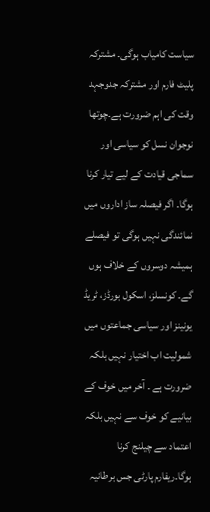سیاست کامیاب ہوگی۔ مشترکہ پلیٹ فارم اور مشترکہ جدوجہد وقت کی اہم ضرورت ہے۔چوتھا نوجوان نسل کو سیاسی اور سماجی قیادت کے لیے تیار کرنا ہوگا۔ اگر فیصلہ ساز اداروں میں نمائندگی نہیں ہوگی تو فیصلے ہمیشہ دوسروں کے خلاف ہوں گے۔ کونسلز، اسکول بورڈز، ٹریڈ یونینز اور سیاسی جماعتوں میں شمولیت اب اختیار نہیں بلکہ ضرورت ہے ۔ آخر میں خوف کے بیانیے کو خوف سے نہیں بلکہ اعتماد سے چیلنج کرنا ہوگا۔ریفارم پارٹی جس برطانیہ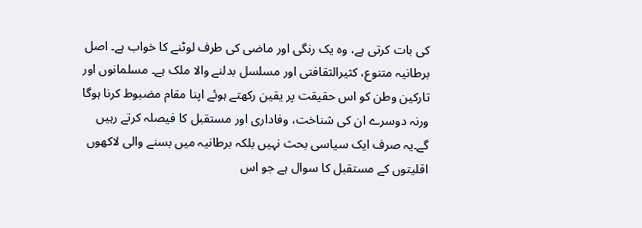کی بات کرتی ہے، وہ یک رنگی اور ماضی کی طرف لوٹنے کا خواب ہے۔ اصل برطانیہ متنوع، کثیرالثقافتی اور مسلسل بدلنے والا ملک ہے۔ مسلمانوں اور تارکین وطن کو اس حقیقت پر یقین رکھتے ہوئے اپنا مقام مضبوط کرنا ہوگا ورنہ دوسرے ان کی شناخت، وفاداری اور مستقبل کا فیصلہ کرتے رہیں گے۔یہ صرف ایک سیاسی بحث نہیں بلکہ برطانیہ میں بسنے والی لاکھوں اقلیتوں کے مستقبل کا سوال ہے جو اس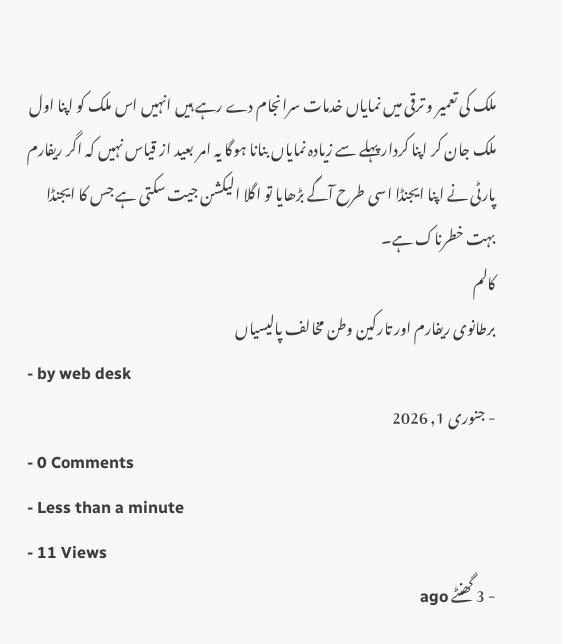ملک کی تعمیر و ترقی میں نمایاں خدمات سرانجام دے رہے ہیں انہیں اس ملک کو اپنا اول ملک جان کر اپنا کردار پہلے سے زیادہ نمایاں بنانا ہوگا یہ امر بعید از قیاس نہیں کہ اگر ریفارم پارٹی نے اپنا ایجنڈا اسی طرح آگے بڑھایا تو اگلا الیکشن جیت سکتی ہے جس کا ایجنڈا بہت خطرناک ہے۔
کالم
برطانوی ریفارم اور تارکین وطن مخالف پالیسیاں
- by web desk
- جنوری 1, 2026
- 0 Comments
- Less than a minute
- 11 Views
- 3 گھنٹے ago